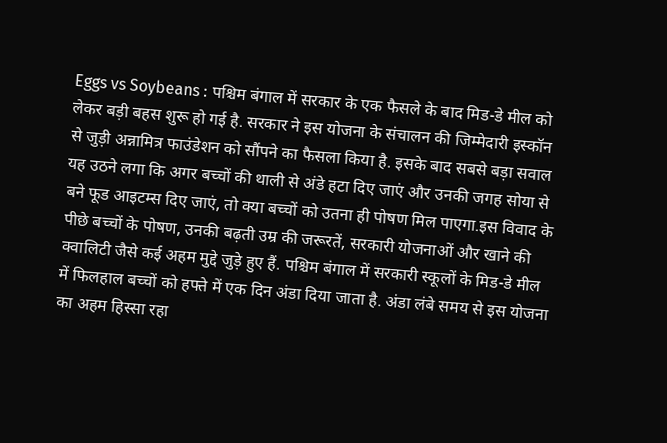Eggs vs Soybeans : पश्चिम बंगाल में सरकार के एक फैसले के बाद मिड-डे मील को लेकर बड़ी बहस शुरू हो गई है. सरकार ने इस योजना के संचालन की जिम्मेदारी इस्कॉन से जुड़ी अन्नामित्र फाउंडेशन को सौंपने का फैसला किया है. इसके बाद सबसे बड़ा सवाल यह उठने लगा कि अगर बच्चों की थाली से अंडे हटा दिए जाएं और उनकी जगह सोया से बने फूड आइटम्स दिए जाएं, तो क्या बच्चों को उतना ही पोषण मिल पाएगा.इस विवाद के पीछे बच्चों के पोषण, उनकी बढ़ती उम्र की जरूरतें, सरकारी योजनाओं और खाने की क्वालिटी जैसे कई अहम मुद्दे जुड़े हुए हैं. पश्चिम बंगाल में सरकारी स्कूलों के मिड-डे मील में फिलहाल बच्चों को हफ्ते में एक दिन अंडा दिया जाता है. अंडा लंबे समय से इस योजना का अहम हिस्सा रहा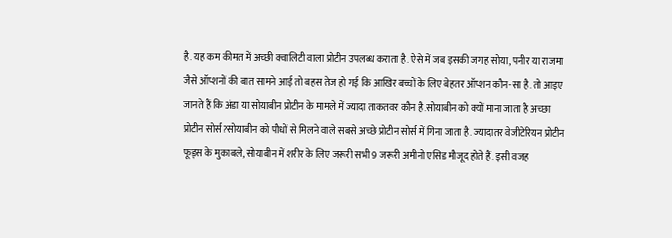है. यह कम कीमत में अच्छी क्वालिटी वाला प्रोटीन उपलब्ध कराता है. ऐसे में जब इसकी जगह सोया, पनीर या राजमा जैसे ऑप्शनों की बात सामने आई तो बहस तेज हो गई कि आखिर बच्चों के लिए बेहतर ऑप्शन कौन-सा है. तो आइए जानते हैं कि अंडा या सोयाबीन प्रोटीन के मामले में ज्यादा ताकतवर कौन है.सोयाबीन को क्यों माना जाता है अच्छा प्रोटीन सोर्स?सोयाबीन को पौधों से मिलने वाले सबसे अच्छे प्रोटीन सोर्स में गिना जाता है. ज्यादातर वेजीटेरियन प्रोटीन फूड्स के मुकाबले, सोयाबीन में शरीर के लिए जरूरी सभी 9 जरूरी अमीनो एसिड मौजूद होते हैं. इसी वजह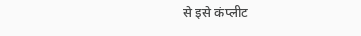से इसे कंप्लीट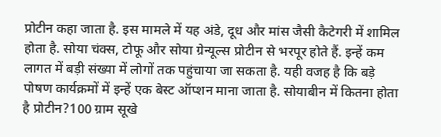प्रोटीन कहा जाता है. इस मामले में यह अंडे, दूध और मांस जैसी कैटेगरी में शामिल होता है. सोया चंक्स, टोफू और सोया ग्रेन्यूल्स प्रोटीन से भरपूर होते हैं. इन्हें कम लागत में बड़ी संख्या में लोगों तक पहुंचाया जा सकता है. यही वजह है कि बड़े पोषण कार्यक्रमों में इन्हें एक बेस्ट ऑप्शन माना जाता है. सोयाबीन में कितना होता है प्रोटीन?100 ग्राम सूखे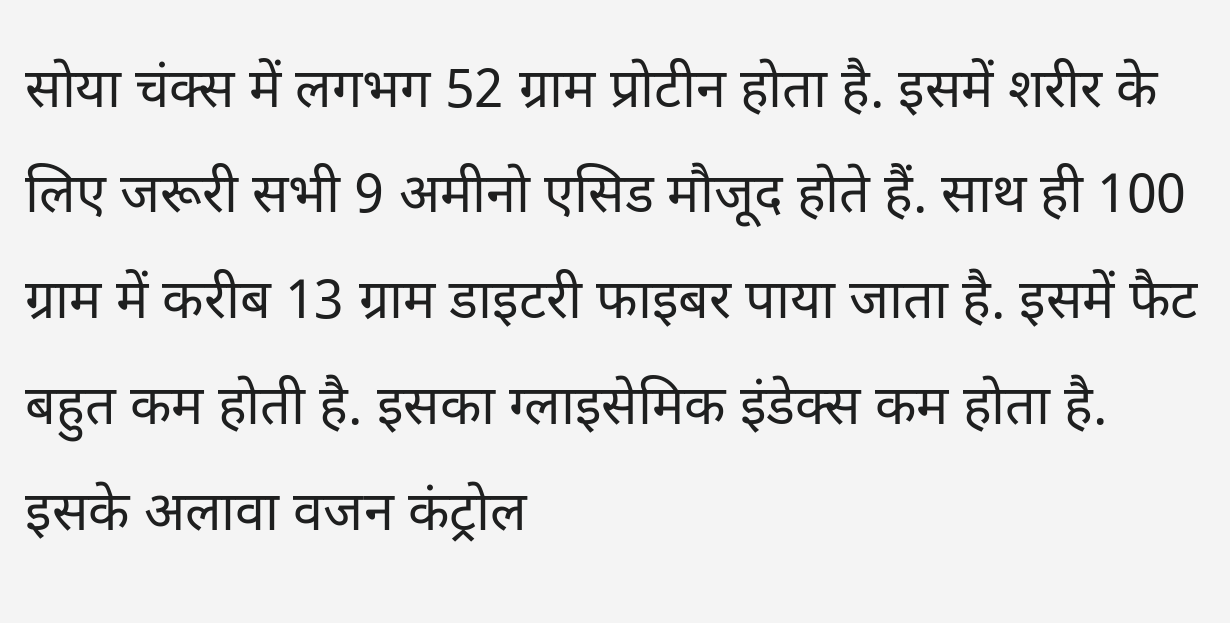सोया चंक्स में लगभग 52 ग्राम प्रोटीन होता है. इसमें शरीर के लिए जरूरी सभी 9 अमीनो एसिड मौजूद होते हैं. साथ ही 100 ग्राम में करीब 13 ग्राम डाइटरी फाइबर पाया जाता है. इसमें फैट बहुत कम होती है. इसका ग्लाइसेमिक इंडेक्स कम होता है. इसके अलावा वजन कंट्रोल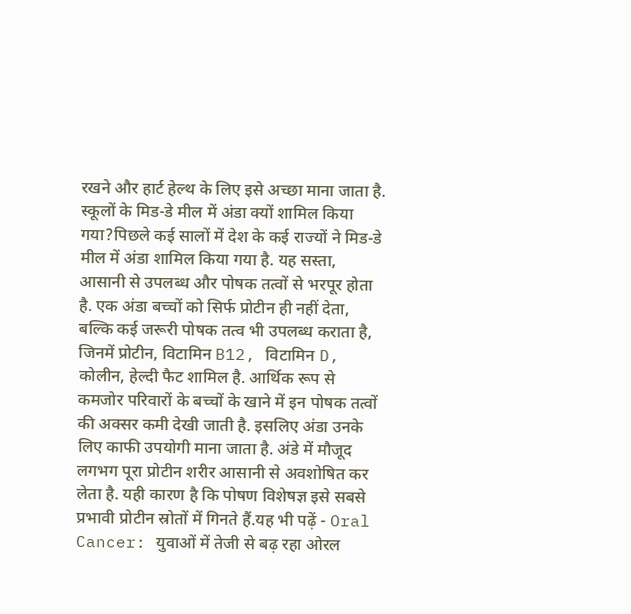रखने और हार्ट हेल्थ के लिए इसे अच्छा माना जाता है. स्कूलों के मिड-डे मील में अंडा क्यों शामिल किया गया?पिछले कई सालों में देश के कई राज्यों ने मिड-डे मील में अंडा शामिल किया गया है. यह सस्ता, आसानी से उपलब्ध और पोषक तत्वों से भरपूर होता है. एक अंडा बच्चों को सिर्फ प्रोटीन ही नहीं देता, बल्कि कई जरूरी पोषक तत्व भी उपलब्ध कराता है, जिनमें प्रोटीन, विटामिन B12, विटामिन D, कोलीन, हेल्दी फैट शामिल है. आर्थिक रूप से कमजोर परिवारों के बच्चों के खाने में इन पोषक तत्वों की अक्सर कमी देखी जाती है. इसलिए अंडा उनके लिए काफी उपयोगी माना जाता है. अंडे में मौजूद लगभग पूरा प्रोटीन शरीर आसानी से अवशोषित कर लेता है. यही कारण है कि पोषण विशेषज्ञ इसे सबसे प्रभावी प्रोटीन स्रोतों में गिनते हैं.यह भी पढ़ें - Oral Cancer: युवाओं में तेजी से बढ़ रहा ओरल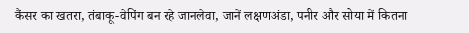कैंसर का खतरा, तंबाकू-वेपिंग बन रहे जानलेवा, जानें लक्षणअंडा, पनीर और सोया में कितना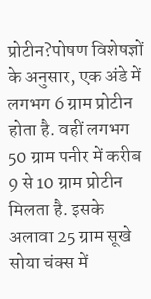प्रोटीन?पोषण विशेषज्ञों के अनुसार, एक अंडे में लगभग 6 ग्राम प्रोटीन होता है. वहीं लगभग 50 ग्राम पनीर में करीब 9 से 10 ग्राम प्रोटीन मिलता है. इसके अलावा 25 ग्राम सूखे सोया चंक्स में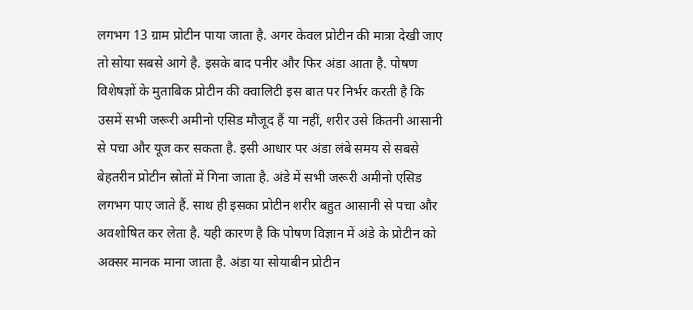लगभग 13 ग्राम प्रोटीन पाया जाता है. अगर केवल प्रोटीन की मात्रा देखी जाए तो सोया सबसे आगे है. इसके बाद पनीर और फिर अंडा आता है. पोषण विशेषज्ञों के मुताबिक प्रोटीन की क्वालिटी इस बात पर निर्भर करती है कि उसमें सभी जरूरी अमीनो एसिड मौजूद हैं या नहीं, शरीर उसे कितनी आसानी से पचा और यूज कर सकता है. इसी आधार पर अंडा लंबे समय से सबसे बेहतरीन प्रोटीन स्रोतों में गिना जाता है. अंडे में सभी जरूरी अमीनो एसिड लगभग पाए जाते हैं. साथ ही इसका प्रोटीन शरीर बहुत आसानी से पचा और अवशोषित कर लेता है. यही कारण है कि पोषण विज्ञान में अंडे के प्रोटीन को अक्सर मानक माना जाता है. अंडा या सोयाबीन प्रोटीन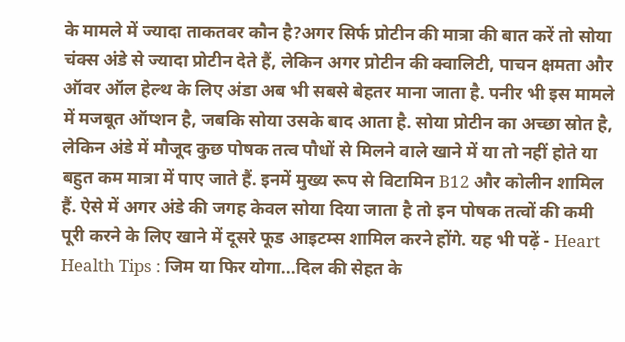के मामले में ज्यादा ताकतवर कौन है?अगर सिर्फ प्रोटीन की मात्रा की बात करें तो सोया चंक्स अंडे से ज्यादा प्रोटीन देते हैं, लेकिन अगर प्रोटीन की क्वालिटी, पाचन क्षमता और ऑवर ऑल हेल्थ के लिए अंडा अब भी सबसे बेहतर माना जाता है. पनीर भी इस मामले में मजबूत ऑप्शन है, जबकि सोया उसके बाद आता है. सोया प्रोटीन का अच्छा स्रोत है, लेकिन अंडे में मौजूद कुछ पोषक तत्व पौधों से मिलने वाले खाने में या तो नहीं होते या बहुत कम मात्रा में पाए जाते हैं. इनमें मुख्य रूप से विटामिन B12 और कोलीन शामिल हैं. ऐसे में अगर अंडे की जगह केवल सोया दिया जाता है तो इन पोषक तत्वों की कमी पूरी करने के लिए खाने में दूसरे फूड आइटम्स शामिल करने होंगे. यह भी पढ़ें - Heart Health Tips : जिम या फिर योगा...दिल की सेहत के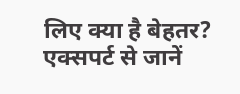लिए क्या है बेहतर? एक्सपर्ट से जानें